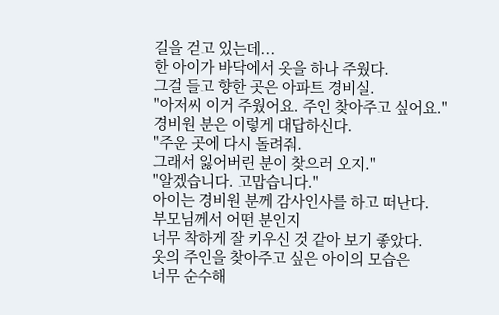길을 걷고 있는데...
한 아이가 바닥에서 옷을 하나 주웠다.
그걸 들고 향한 곳은 아파트 경비실.
"아저씨 이거 주웠어요. 주인 찾아주고 싶어요."
경비원 분은 이렇게 대답하신다.
"주운 곳에 다시 돌려줘.
그래서 잃어버린 분이 찾으러 오지."
"알겠습니다. 고맙습니다."
아이는 경비원 분께 감사인사를 하고 떠난다.
부모님께서 어떤 분인지
너무 착하게 잘 키우신 것 같아 보기 좋았다.
옷의 주인을 찾아주고 싶은 아이의 모습은
너무 순수해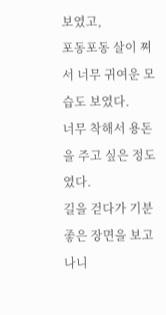보였고,
포동포동 살이 쪄서 너무 귀여운 모습도 보였다.
너무 착해서 용돈을 주고 싶은 정도였다.
길을 걷다가 기분 좋은 장면을 보고 나니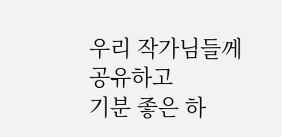우리 작가님들께 공유하고
기분 좋은 하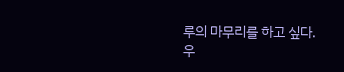루의 마무리를 하고 싶다.
우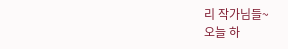리 작가님들~
오늘 하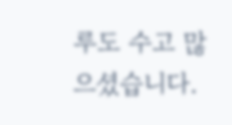루도 수고 많으셨습니다.